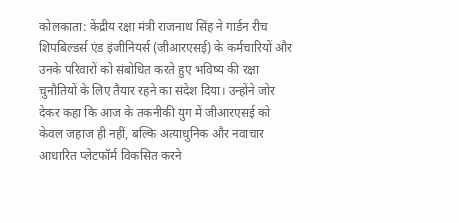कोलकाता: केंद्रीय रक्षा मंत्री राजनाथ सिंह ने गार्डन रीच शिपबिल्डर्स एंड इंजीनियर्स (जीआरएसई) के कर्मचारियों और उनके परिवारों को संबोधित करते हुए भविष्य की रक्षा चुनौतियों के लिए तैयार रहने का संदेश दिया। उन्होंने जोर देकर कहा कि आज के तकनीकी युग में जीआरएसई को केवल जहाज ही नहीं, बल्कि अत्याधुनिक और नवाचार आधारित प्लेटफॉर्म विकसित करने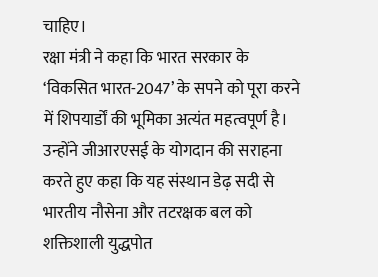चाहिए।
रक्षा मंत्री ने कहा कि भारत सरकार के ‘विकसित भारत-2047’ के सपने को पूरा करने में शिपयार्डों की भूमिका अत्यंत महत्वपूर्ण है। उन्होंने जीआरएसई के योगदान की सराहना करते हुए कहा कि यह संस्थान डेढ़ सदी से भारतीय नौसेना और तटरक्षक बल को शक्तिशाली युद्धपोत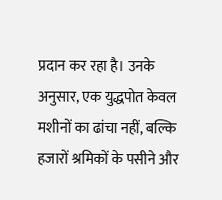प्रदान कर रहा है। उनके अनुसार, एक युद्धपोत केवल मशीनों का ढांचा नहीं, बल्कि हजारों श्रमिकों के पसीने और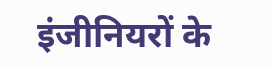इंजीनियरों के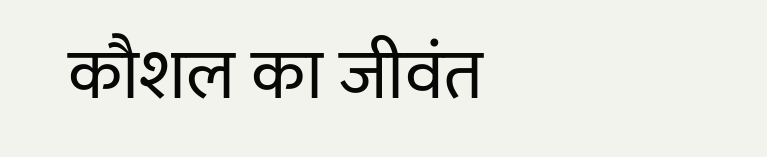कौशल का जीवंत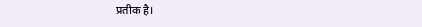प्रतीक है।